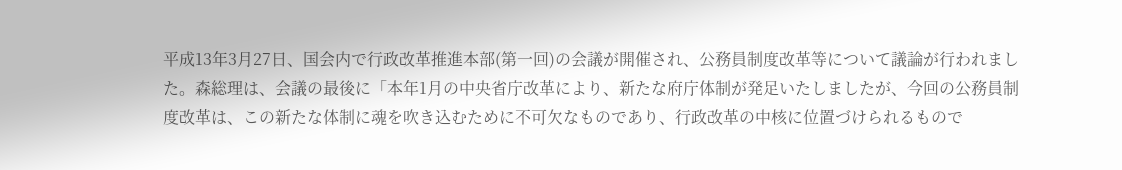平成13年3月27日、国会内で行政改革推進本部(第一回)の会議が開催され、公務員制度改革等について議論が行われました。森総理は、会議の最後に「本年1月の中央省庁改革により、新たな府庁体制が発足いたしましたが、今回の公務員制度改革は、この新たな体制に魂を吹き込むために不可欠なものであり、行政改革の中核に位置づけられるもので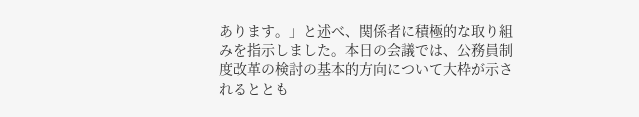あります。」と述べ、関係者に積極的な取り組みを指示しました。本日の会議では、公務員制度改革の検討の基本的方向について大枠が示されるととも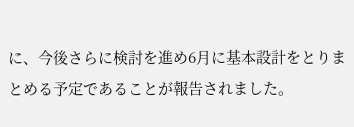に、今後さらに検討を進め6月に基本設計をとりまとめる予定であることが報告されました。